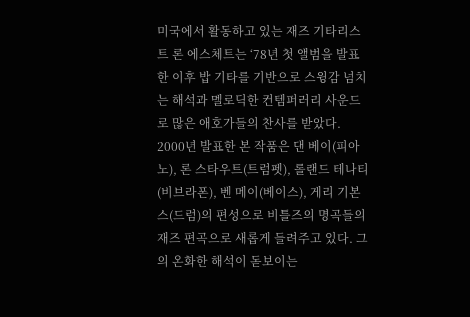미국에서 활동하고 있는 재즈 기타리스트 론 에스체트는 ‘78년 첫 앨범을 발표한 이후 밥 기타를 기반으로 스윙감 넘치는 해석과 멜로딕한 컨템퍼러리 사운드로 많은 애호가들의 찬사를 받았다. 2000년 발표한 본 작품은 댄 베이(피아노), 론 스타우트(트럼펫), 롤랜드 테나티(비브라폰), 벤 메이(베이스), 게리 기본스(드럼)의 편성으로 비틀즈의 명곡들의 재즈 편곡으로 새롭게 들려주고 있다. 그의 온화한 해석이 돋보이는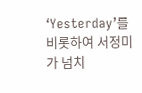‘Yesterday’를 비롯하여 서정미가 넘치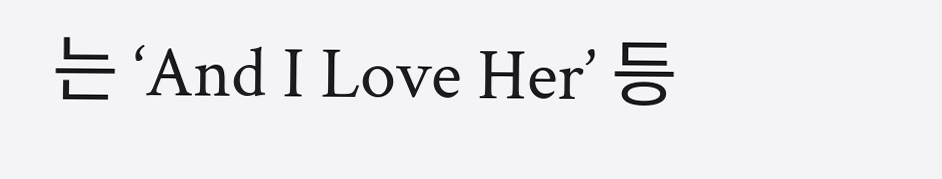는 ‘And I Love Her’ 등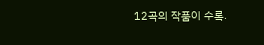12곡의 작품이 수록.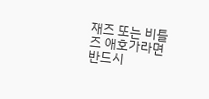재즈 또는 비틀즈 애호가라면 반드시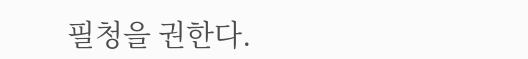필청을 권한다.